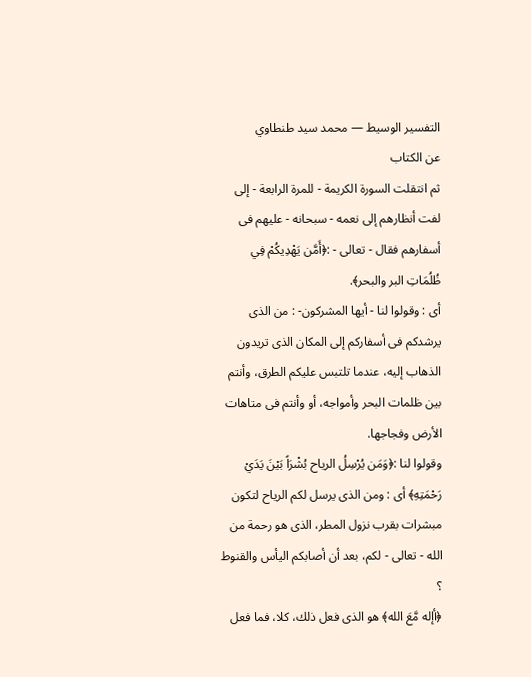التفسير الوسيط — محمد سيد طنطاوي
عن الكتاب
ثم انتقلت السورة الكريمة - للمرة الرابعة - إلى لفت أنظارهم إلى نعمه - سبحانه - عليهم فى أسفارهم فقال - تعالى - :﴿أَمَّن يَهْدِيكُمْ فِي ظُلُمَاتِ البر والبحر﴾.
أى : وقولوا لنا - أيها المشركون- : من الذى يرشدكم فى أسفاركم إلى المكان الذى تريدون الذهاب إليه، عندما تلتبس عليكم الطرق، وأنتم بين ظلمات البحر وأمواجه، أو وأنتم فى متاهات الأرض وفجاجها.
وقولوا لنا :﴿وَمَن يُرْسِلُ الرياح بُشْرَاً بَيْنَ يَدَيْ رَحْمَتِهِ﴾ أى : ومن الذى يرسل لكم الرياح لتكون مبشرات بقرب نزول المطر، الذى هو رحمة من الله - تعالى - لكم، بعد أن أصابكم اليأس والقنوط ؟
﴿أإله مَّعَ الله﴾ هو الذى فعل ذلك، كلا، فما فعل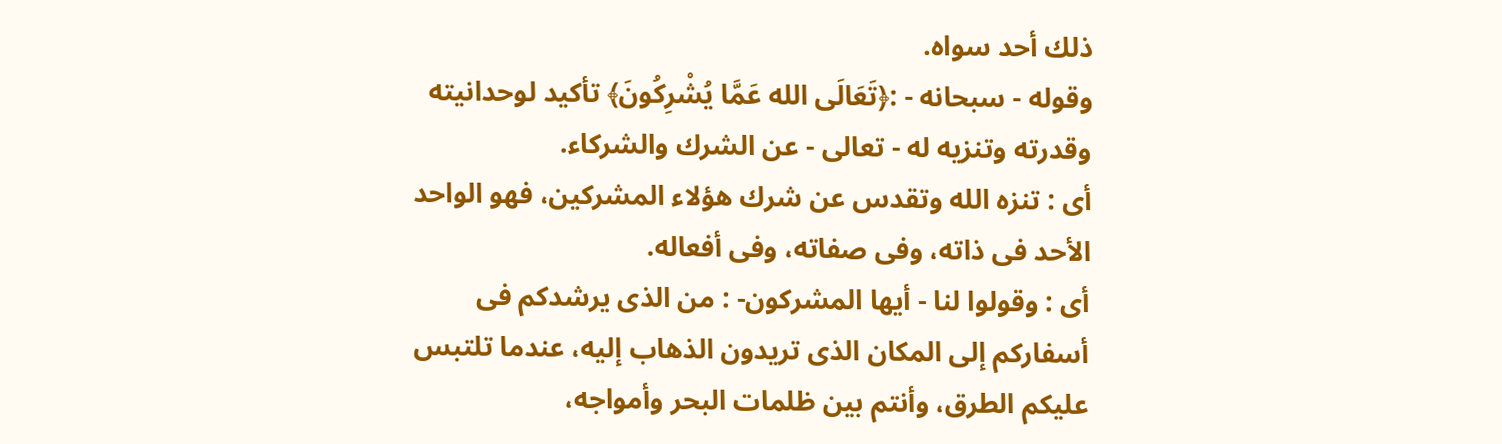ذلك أحد سواه.
وقوله - سبحانه - :﴿تَعَالَى الله عَمَّا يُشْرِكُونَ﴾ تأكيد لوحدانيته وقدرته وتنزيه له - تعالى - عن الشرك والشركاء.
أى : تنزه الله وتقدس عن شرك هؤلاء المشركين، فهو الواحد الأحد فى ذاته، وفى صفاته، وفى أفعاله.
أى : وقولوا لنا - أيها المشركون- : من الذى يرشدكم فى أسفاركم إلى المكان الذى تريدون الذهاب إليه، عندما تلتبس عليكم الطرق، وأنتم بين ظلمات البحر وأمواجه،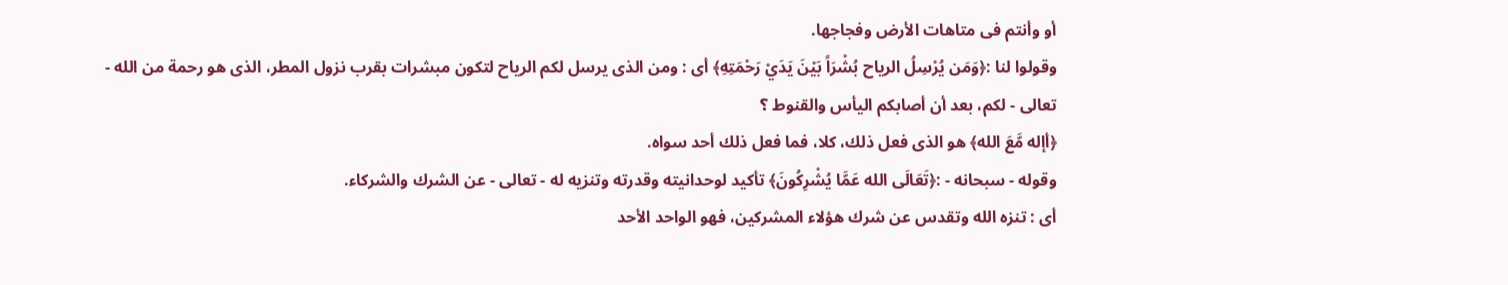أو وأنتم فى متاهات الأرض وفجاجها.
وقولوا لنا :﴿وَمَن يُرْسِلُ الرياح بُشْرَاً بَيْنَ يَدَيْ رَحْمَتِهِ﴾ أى : ومن الذى يرسل لكم الرياح لتكون مبشرات بقرب نزول المطر، الذى هو رحمة من الله - تعالى - لكم، بعد أن أصابكم اليأس والقنوط ؟
﴿أإله مَّعَ الله﴾ هو الذى فعل ذلك، كلا، فما فعل ذلك أحد سواه.
وقوله - سبحانه - :﴿تَعَالَى الله عَمَّا يُشْرِكُونَ﴾ تأكيد لوحدانيته وقدرته وتنزيه له - تعالى - عن الشرك والشركاء.
أى : تنزه الله وتقدس عن شرك هؤلاء المشركين، فهو الواحد الأحد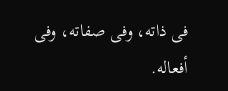فى ذاته، وفى صفاته، وفى أفعاله.